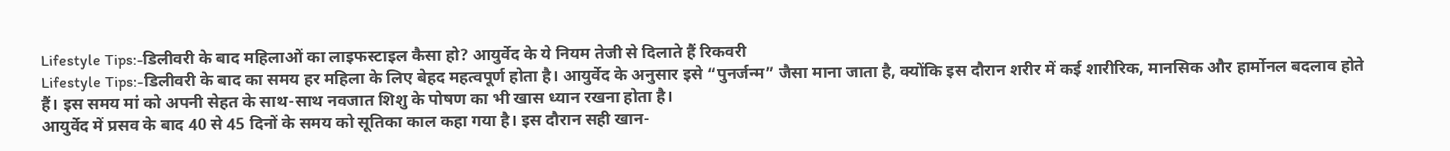Lifestyle Tips:-डिलीवरी के बाद महिलाओं का लाइफस्टाइल कैसा हो? आयुर्वेद के ये नियम तेजी से दिलाते हैं रिकवरी
Lifestyle Tips:-डिलीवरी के बाद का समय हर महिला के लिए बेहद महत्वपूर्ण होता है। आयुर्वेद के अनुसार इसे “पुनर्जन्म” जैसा माना जाता है, क्योंकि इस दौरान शरीर में कई शारीरिक, मानसिक और हार्मोनल बदलाव होते हैं। इस समय मां को अपनी सेहत के साथ-साथ नवजात शिशु के पोषण का भी खास ध्यान रखना होता है।
आयुर्वेद में प्रसव के बाद 40 से 45 दिनों के समय को सूतिका काल कहा गया है। इस दौरान सही खान-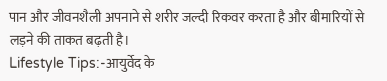पान और जीवनशैली अपनाने से शरीर जल्दी रिकवर करता है और बीमारियों से लड़ने की ताकत बढ़ती है।
Lifestyle Tips:-आयुर्वेद के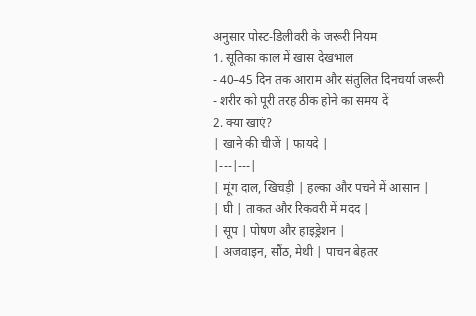अनुसार पोस्ट-डिलीवरी के जरूरी नियम
1. सूतिका काल में खास देखभाल
- 40–45 दिन तक आराम और संतुलित दिनचर्या जरूरी
- शरीर को पूरी तरह ठीक होने का समय दें
2. क्या खाएं?
| खाने की चीजें | फायदे |
|---|---|
| मूंग दाल, खिचड़ी | हल्का और पचने में आसान |
| घी | ताकत और रिकवरी में मदद |
| सूप | पोषण और हाइड्रेशन |
| अजवाइन, सौंठ, मेथी | पाचन बेहतर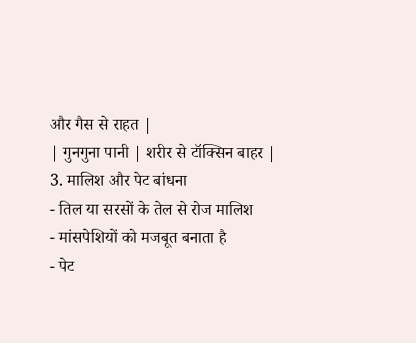और गैस से राहत |
| गुनगुना पानी | शरीर से टॉक्सिन बाहर |
3. मालिश और पेट बांधना
- तिल या सरसों के तेल से रोज मालिश
- मांसपेशियों को मजबूत बनाता है
- पेट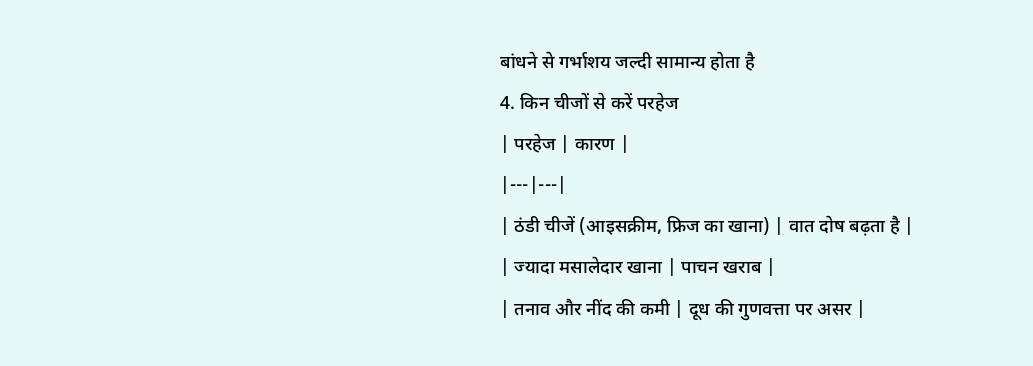बांधने से गर्भाशय जल्दी सामान्य होता है
4. किन चीजों से करें परहेज
| परहेज | कारण |
|---|---|
| ठंडी चीजें (आइसक्रीम, फ्रिज का खाना) | वात दोष बढ़ता है |
| ज्यादा मसालेदार खाना | पाचन खराब |
| तनाव और नींद की कमी | दूध की गुणवत्ता पर असर |